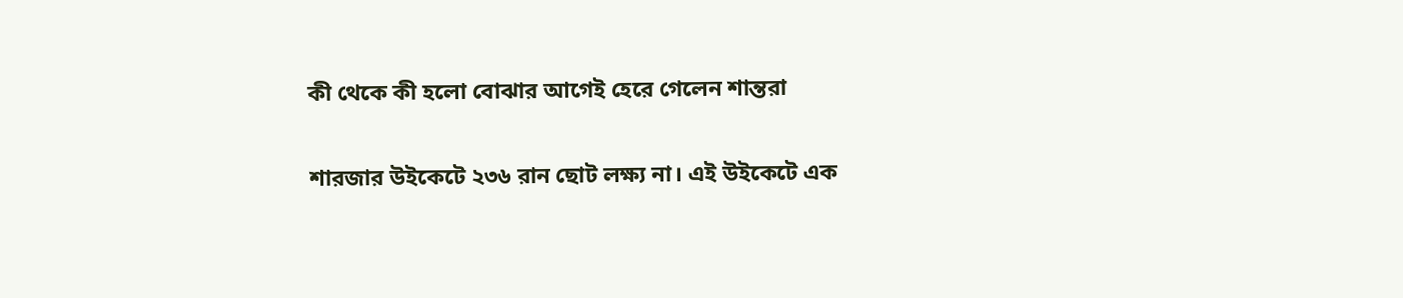কী থেকে কী হলো বোঝার আগেই হেরে গেলেন শান্তরা

শারজার উইকেটে ২৩৬ রান ছোট লক্ষ্য না। এই উইকেটে এক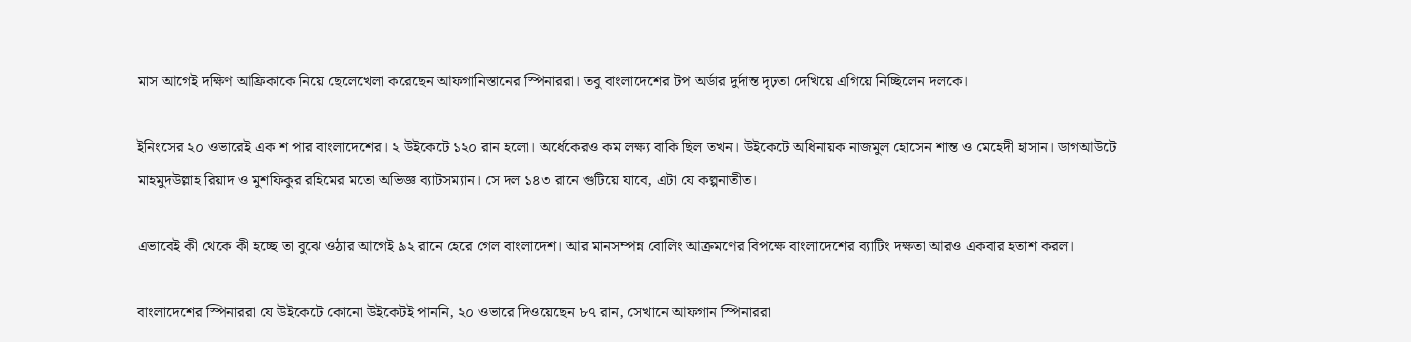মাস আগেই দক্ষিণ আফ্রিকাকে নিয়ে ছেলেখেলা করেছেন আফগানিস্তানের স্পিনাররা। তবু বাংলাদেশের টপ অর্ডার দুর্দান্ত দৃঢ়তা দেখিয়ে এগিয়ে নিচ্ছিলেন দলকে।

ইনিংসের ২০ ওভারেই এক শ পার বাংলাদেশের। ২ উইকেটে ১২০ রান হলো। অর্ধেকেরও কম লক্ষ্য বাকি ছিল তখন। উইকেটে অধিনায়ক নাজমুল হোসেন শান্ত ও মেহেদী হাসান। ডাগআউটে মাহমুদউল্লাহ রিয়াদ ও মুশফিকুর রহিমের মতো অভিজ্ঞ ব্যাটসম্যান। সে দল ১৪৩ রানে গুটিয়ে যাবে, এটা যে কল্পনাতীত।

এভাবেই কী থেকে কী হচ্ছে তা বুঝে ওঠার আগেই ৯২ রানে হেরে গেল বাংলাদেশ। আর মানসম্পন্ন বোলিং আক্রমণের বিপক্ষে বাংলাদেশের ব্যাটিং দক্ষতা আরও একবার হতাশ করল।

বাংলাদেশের স্পিনাররা যে উইকেটে কোনো উইকেটই পাননি, ২০ ওভারে দিওয়েছেন ৮৭ রান, সেখানে আফগান স্পিনাররা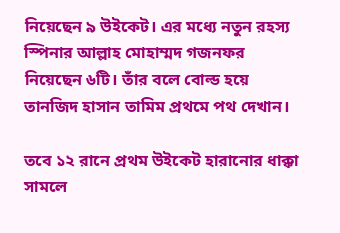নিয়েছেন ৯ উইকেট। এর মধ্যে নতুন রহস্য স্পিনার আল্লাহ মোহাম্মদ গজনফর নিয়েছেন ৬টি। তাঁর বলে বোল্ড হয়ে তানজিদ হাসান তামিম প্রথমে পথ দেখান।

তবে ১২ রানে প্রথম উইকেট হারানোর ধাক্কা সামলে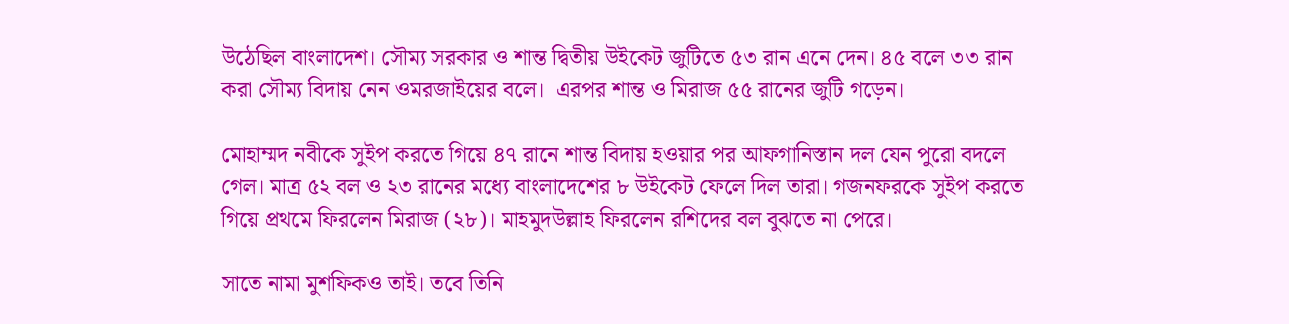উঠেছিল বাংলাদেশ। সৌম্য সরকার ও শান্ত দ্বিতীয় উইকেট জুটিতে ৫৩ রান এনে দেন। ৪৫ বলে ৩৩ রান করা সৌম্য বিদায় নেন ওমরজাইয়ের বলে।  এরপর শান্ত ও মিরাজ ৫৫ রানের জুটি গড়েন।

মোহাম্মদ নবীকে সুইপ করতে গিয়ে ৪৭ রানে শান্ত বিদায় হওয়ার পর আফগানিস্তান দল যেন পুরো বদলে গেল। মাত্র ৫২ বল ও ২৩ রানের মধ্যে বাংলাদেশের ৮ উইকেট ফেলে দিল তারা। গজনফরকে সুইপ করতে গিয়ে প্রথমে ফিরলেন মিরাজ (২৮)। মাহমুদউল্লাহ ফিরলেন রশিদের বল বুঝতে না পেরে।

সাতে নামা মুশফিকও তাই। তবে তিনি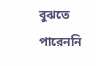বুঝতে পারেননি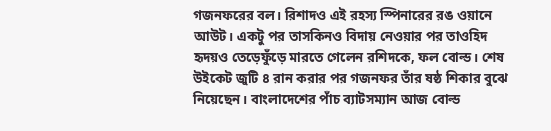গজনফরের বল। রিশাদও এই রহস্য স্পিনারের রঙ ওয়ানে আউট। একটু পর তাসকিনও বিদায় নেওয়ার পর তাওহিদ হৃদয়ও তেড়েফুঁড়ে মারতে গেলেন রশিদকে, ফল বোল্ড। শেষ উইকেট জুটি ৪ রান করার পর গজনফর তাঁর ষষ্ঠ শিকার বুঝে নিয়েছেন। বাংলাদেশের পাঁচ ব্যাটসম্যান আজ বোল্ড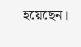হয়েছেন।